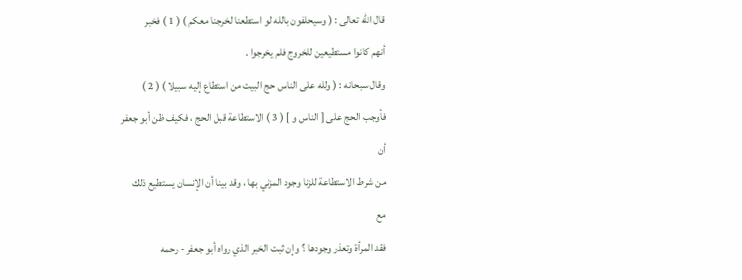قال الله تعالى : ( وسيحلفون بالله لو استطعنا لخرجنا معكم ) ( 1 ) فخبر
أنهم كانوا مستطيعين للخروج فلم يخرجوا .
وقال سبحانه : ( ولله على الناس حج البيت من استطاع إليه سبيلا ) ( 2 )
فأوجب الحج على [ الناس و ] ( 3 ) الاستطاعة قبل الحج ، فكيف ظن أبو جعفر
أن
من شرط الاستطاعة للزنا وجود المزني بها ، وقد بينا أن الإنسان يستطيع ذلك
مع
فقد المرأة وتعذر وجودها ؟ وإن ثبت الخبر الذي رواه أبو جعفر - رحمه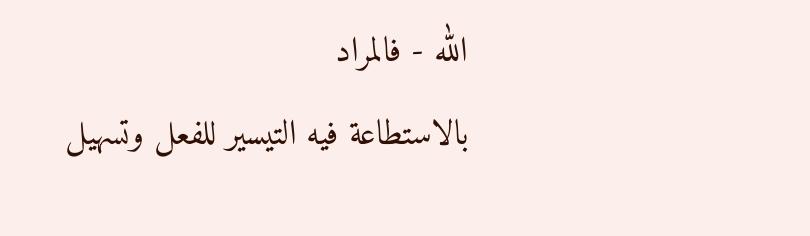الله - فالمراد
بالاستطاعة فيه التيسير للفعل وتسهيل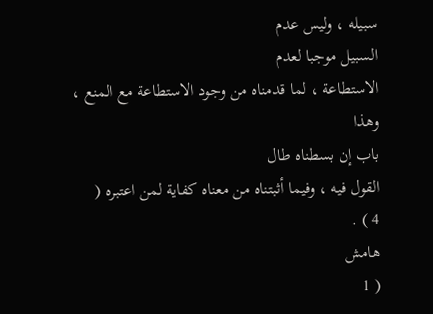سبيله ، وليس عدم
السبيل موجبا لعدم
الاستطاعة ، لما قدمناه من وجود الاستطاعة مع المنع ، وهذا
باب إن بسطناه طال
القول فيه ، وفيما أثبتناه من معناه كفاية لمن اعتبره (
4 ) .
هامش
( 1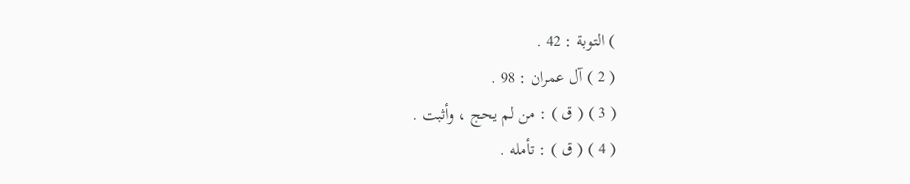) التوبة : 42 .
( 2 ) آل عمران : 98 .
( 3 ) ( ق ) : من لم يحج ، وأثبت .
( 4 ) ( ق ) : تأمله .